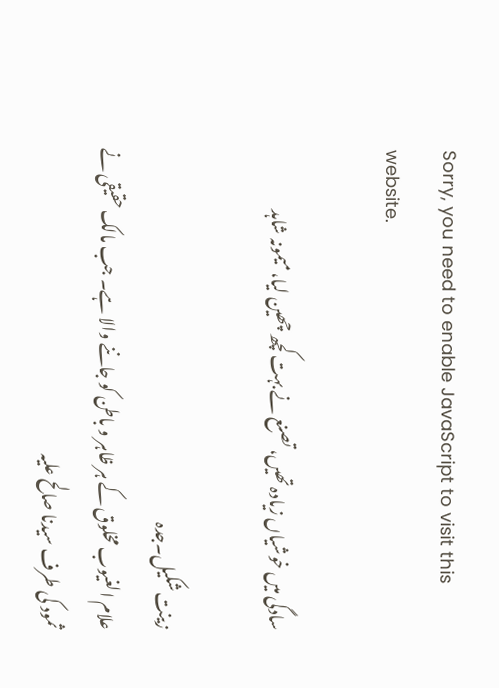Sorry, you need to enable JavaScript to visit this website.

سادگی میں خوشیاں زیادہ تھیں، تصنع نے بہت کچھ چھین لیا، میمونہ شاہد

زینت شکیل۔جدہ
علام الغیوب مخلوق کے ہر ظاہر و باطن کو جاننے والا ہے۔ جب مالک حقیقی نے ثمود کی طرف سیدنا صالح علیہ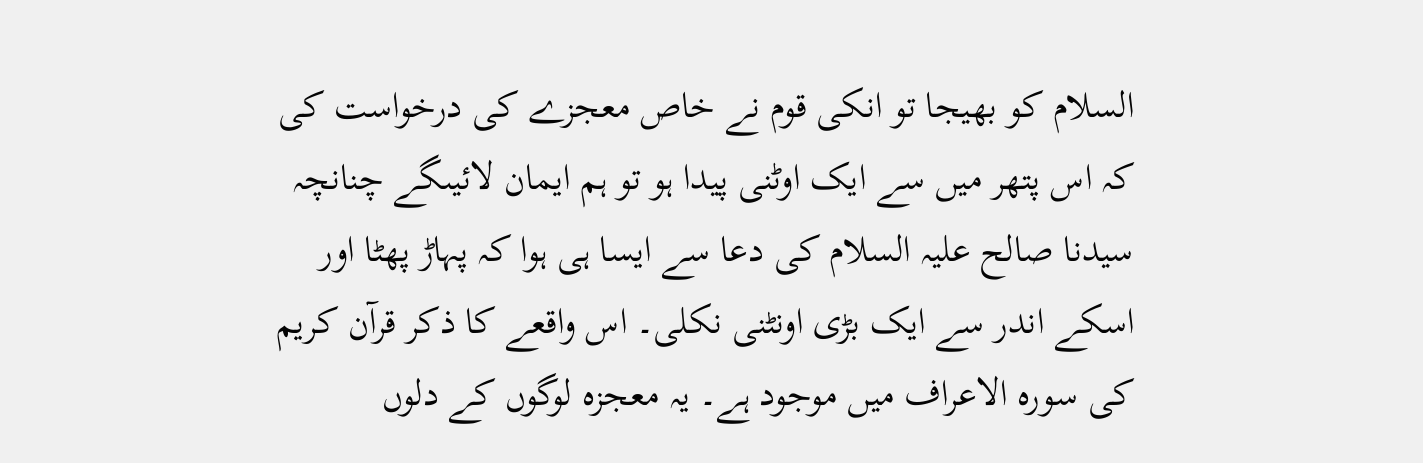السلام کو بھیجا تو انکی قوم نے خاص معجزے کی درخواست کی کہ اس پتھر میں سے ایک اوٹنی پیدا ہو تو ہم ایمان لائیںگے چنانچہ سیدنا صالح علیہ السلام کی دعا سے ایسا ہی ہوا کہ پہاڑ پھٹا اور اسکے اندر سے ایک بڑی اونٹنی نکلی۔ اس واقعے کا ذکر قرآن کریم کی سورہ الاعراف میں موجود ہے۔ یہ معجزہ لوگوں کے دلوں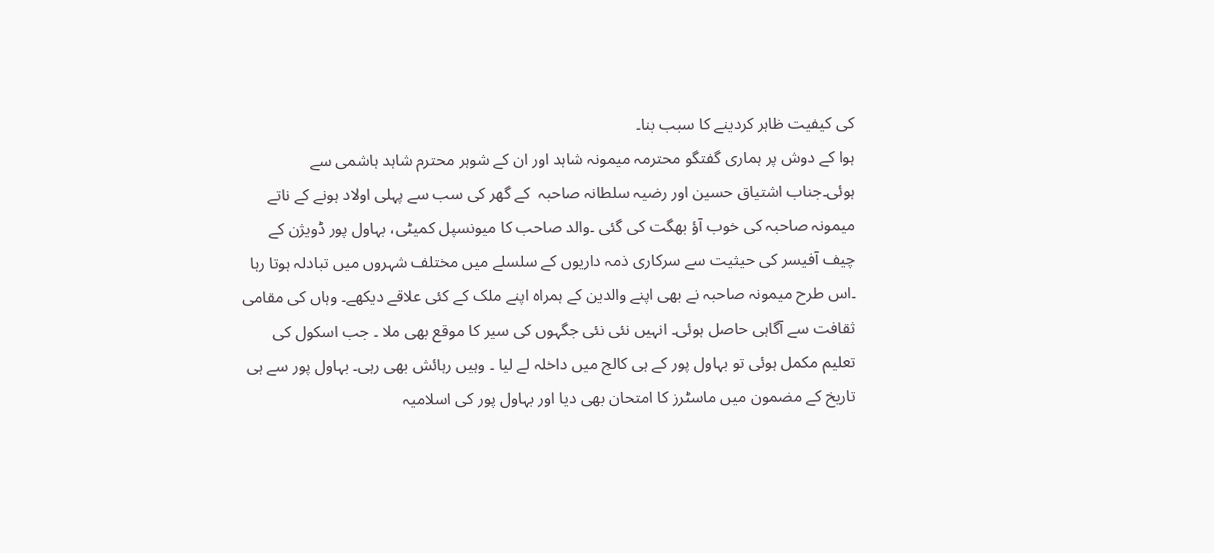کی کیفیت ظاہر کردینے کا سبب بنا۔
ہوا کے دوش پر ہماری گفتگو محترمہ میمونہ شاہد اور ان کے شوہر محترم شاہد ہاشمی سے ہوئی۔جناب اشتیاق حسین اور رضیہ سلطانہ صاحبہ  کے گھر کی سب سے پہلی اولاد ہونے کے ناتے میمونہ صاحبہ کی خوب آؤ بھگت کی گئی ۔والد صاحب کا میونسپل کمیٹی، بہاول پور ڈویژن کے چیف آفیسر کی حیثیت سے سرکاری ذمہ داریوں کے سلسلے میں مختلف شہروں میں تبادلہ ہوتا رہا ۔اس طرح میمونہ صاحبہ نے بھی اپنے والدین کے ہمراہ اپنے ملک کے کئی علاقے دیکھے۔ وہاں کی مقامی ثقافت سے آگاہی حاصل ہوئی۔ انہیں نئی نئی جگہوں کی سیر کا موقع بھی ملا ۔ جب اسکول کی تعلیم مکمل ہوئی تو بہاول پور کے ہی کالج میں داخلہ لے لیا ۔ وہیں رہائش بھی رہی۔ بہاول پور سے ہی تاریخ کے مضمون میں ماسٹرز کا امتحان بھی دیا اور بہاول پور کی اسلامیہ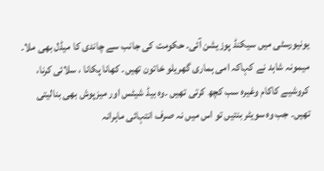یونیورسٹی میں سیکنڈ پوزیشن آئی۔ حکومت کی جانب سے چاندی کا میڈل بھی ملا۔
میمونہ شاہد نے کہاکہ امی ہماری گھریلو خاتون تھیں۔ کھانا پکانا ، سلائی کرنا، کروشیے کاکام وغیرہ سب کچھ کرتی تھیں ۔وہ بیڈ شیٹس اور میزپوش بھی بنالیتی تھیں۔ جب وہ سویٹر بنتیں تو اس میں نہ صرف انتہائی ماہرانہ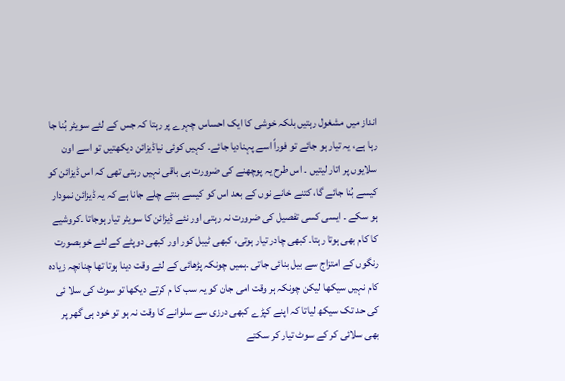انداز میں مشغول رہتیں بلکہ خوشی کا ایک احساس چہرے پر رہتا کہ جس کے لئے سویٹر بُنا جا رہا ہے، یہ تیار ہو جائے تو فوراً اسے پہنادیا جائے۔ کہیں کوئی نیاڈیزائن دیکھتیں تو اسے اون سلایوں پر اتار لیتیں ۔ اس طرح یہ پوچھنے کی ضرورت ہی باقی نہیں رہتی تھی کہ اس ڈیزائن کو کیسے بُنا جائے گا، کتنے خانے نوں کے بعد اس کو کیسے بنتے چلے جانا ہے کہ یہ ڈیزائن نمودار ہو سکے ۔ ایسی کسی تفصیل کی ضرورت نہ رہتی اور نئے ڈیزائن کا سویٹر تیار ہوجاتا ۔کروشیے کا کام بھی ہوتا رہتا۔ کبھی چادر تیار ہوتی، کبھی ٹیبل کور اور کبھی دوپٹے کے لئے خوبصورت رنگوں کے امتزاج سے بیل بنائی جاتی ۔ہمیں چونکہ پڑھائی کے لئے وقت دینا ہوتا تھا چنانچہ زیادہ کام نہیں سیکھا لیکن چونکہ ہر وقت امی جان کو یہ سب کا م کرتے دیکھا تو سوٹ کی سلا ئی کی حد تک سیکھ لیاتا کہ اپنے کپڑے کبھی درزی سے سلوانے کا وقت نہ ہو تو خود ہی گھر پر بھی سلائی کر کے سوٹ تیار کر سکتے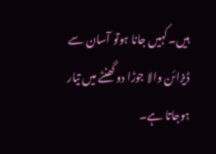ہیں۔کہیں جانا ہوتو آسان سے ڈیزائن والا جوڑا دو گھنٹے میں تیار ہوجاتا ہے۔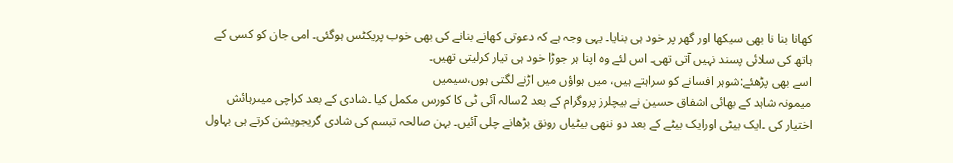کھانا بنا نا بھی سیکھا اور گھر پر خود ہی بنایا۔ یہی وجہ ہے کہ دعوتی کھانے بنانے کی بھی خوب پریکٹس ہوگئی۔ امی جان کو کسی کے ہاتھ کی سلائی پسند نہیں آتی تھی۔ اس لئے وہ اپنا ہر جوڑا خود ہی تیار کرلیتی تھیں۔
اسے بھی پڑھئے:شوہر افسانے کو سراہتے ہیں، میں ہواؤں میں اڑنے لگتی ہوں،سیمیں
میمونہ شاہد کے بھائی اشفاق حسین نے بیچلرز پروگرام کے بعد 2سالہ آئی ٹی کا کورس مکمل کیا ۔شادی کے بعد کراچی میںرہائش اختیار کی ۔ایک بیٹی اورایک بیٹے کے بعد دو ننھی بیٹیاں رونق بڑھانے چلی آئیں۔ بہن صالحہ تبسم کی شادی گریجویشن کرتے ہی بہاول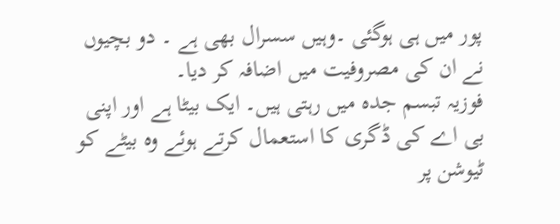پور میں ہی ہوگئی ۔وہیں سسرال بھی ہے ۔ دو بچیوں نے ان کی مصروفیت میں اضافہ کر دیا۔
فوزیہ تبسم جدہ میں رہتی ہیں۔ ایک بیٹا ہے اور اپنی بی اے کی ڈگری کا استعمال کرتے ہوئے وہ بیٹے کو ٹیوشن پر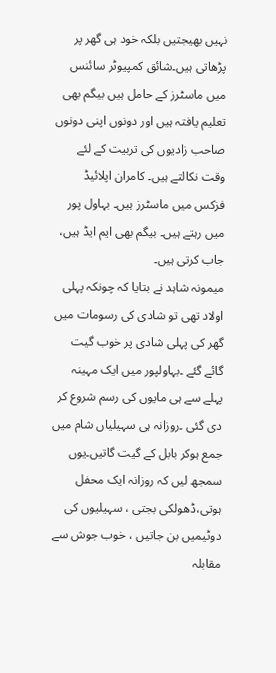نہیں بھیجتیں بلکہ خود ہی گھر پر پڑھاتی ہیں۔شائق کمپیوٹر سائنس میں ماسٹرز کے حامل ہیں بیگم بھی تعلیم یافتہ ہیں اور دونوں اپنی دونوں صاحب زادیوں کی تربیت کے لئے وقت نکالتے ہیں۔ کامران اپلائیڈ فزکس میں ماسٹرز ہیں۔ بہاول پور میں رہتے ہیں۔ بیگم بھی ایم ایڈ ہیں، جاب کرتی ہیں۔
میمونہ شاہد نے بتایا کہ چونکہ پہلی اولاد تھی تو شادی کی رسومات میں گھر کی پہلی شادی پر خوب گیت گائے گئے ۔بہاولپور میں ایک مہینہ پہلے سے ہی مایوں کی رسم شروع کر دی گئی ۔روزانہ ہی سہیلیاں شام میں جمع ہوکر بابل کے گیت گاتیں۔یوں سمجھ لیں کہ روزانہ ایک محفل ہوتی،ڈھولکی بجتی ، سہیلیوں کی دوٹیمیں بن جاتیں ، خوب جوش سے مقابلہ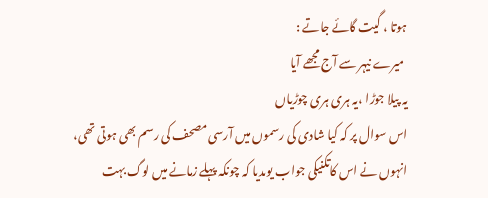ہوتا ، گیت گائے جاتے :
 میرے نیہر سے آج مجھے آیا
یہ پیلا جوڑا ،یہ ہری ہری چوڑیاں
اس سوال پر کہ کیا شادی کی رسموں میں آرسی مصحف کی رسم بھی ہوتی تھی، انہوں نے اس کاتکنیکی جواب یوںدیا کہ چونکہ پہلے زمانے میں لوگ بہت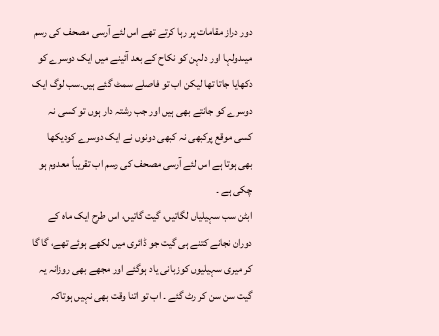دور دراز مقامات پر رہا کرتے تھے اس لئے آرسی مصحف کی رسم میںدولہا اور دلہن کو نکاح کے بعد آئینے میں ایک دوسرے کو دکھایا جاتا تھا لیکن اب تو فاصلے سمٹ گئے ہیں۔سب لوگ ایک دوسرے کو جانتے بھی ہیں اور جب رشتہ دار ہوں تو کسی نہ کسی موقع پرکبھی نہ کبھی دونوں نے ایک دوسرے کودیکھا بھی ہوتا ہے اس لئے آرسی مصحف کی رسم اب تقریباً معدوم ہو چکی ہے ۔
ابٹن سب سہیلیاں لگاتیں، گیت گاتیں، اس طرح ایک ماہ کے دوران نجانے کتنے ہی گیت جو ڈائری میں لکھے ہوئے تھے، گا گا کر میری سہیلیوں کوزبانی یاد ہوگئے اور مجھے بھی روزانہ یہ گیت سن سن کر رٹ گئے ۔ اب تو اتنا وقت بھی نہیں ہوتاکہ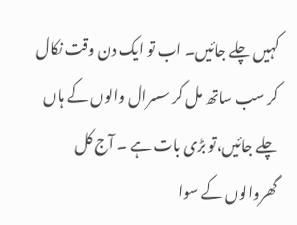کہیں چلے جائیں۔ اب تو ایک دن وقت نکال کر سب ساتھ مل کر سسرال والوں کے ہاں چلے جائیں،تو بڑی بات ہے ۔ آج کل گھروالوں کے سوا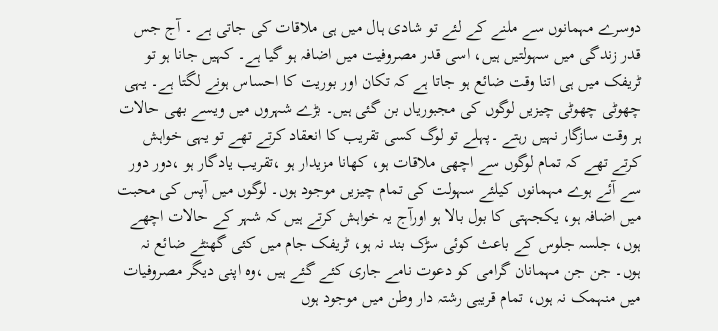دوسرے مہمانوں سے ملنے کے لئے تو شادی ہال میں ہی ملاقات کی جاتی ہے ۔ آج جس قدر زندگی میں سہولتیں ہیں، اسی قدر مصروفیت میں اضافہ ہو گیا ہے۔ کہیں جانا ہو تو ٹریفک میں ہی اتنا وقت ضائع ہو جاتا ہے کہ تکان اور بوریت کا احساس ہونے لگتا ہے۔ یہی چھوٹی چھوٹی چیزیں لوگوں کی مجبوریاں بن گئی ہیں۔ بڑے شہروں میں ویسے بھی حالات ہر وقت سازگار نہیں رہتے ۔پہلے تو لوگ کسی تقریب کا انعقاد کرتے تھے تو یہی خواہش کرتے تھے کہ تمام لوگوں سے اچھی ملاقات ہو، کھانا مزیدار ہو ،تقریب یادگار ہو ،دور دور سے آئے ہوے مہمانوں کیلئے سہولت کی تمام چیزیں موجود ہوں۔ لوگوں میں آپس کی محبت میں اضافہ ہو، یکجہتی کا بول بالا ہو اورآج یہ خواہش کرتے ہیں کہ شہر کے حالات اچھے ہوں، جلسہ جلوس کے باعث کوئی سڑک بند نہ ہو، ٹریفک جام میں کئی گھنٹے ضائع نہ ہوں۔ جن جن مہمانان گرامی کو دعوت نامے جاری کئے گئے ہیں ،وہ اپنی دیگر مصروفیات میں منہمک نہ ہوں، تمام قریبی رشتہ دار وطن میں موجود ہوں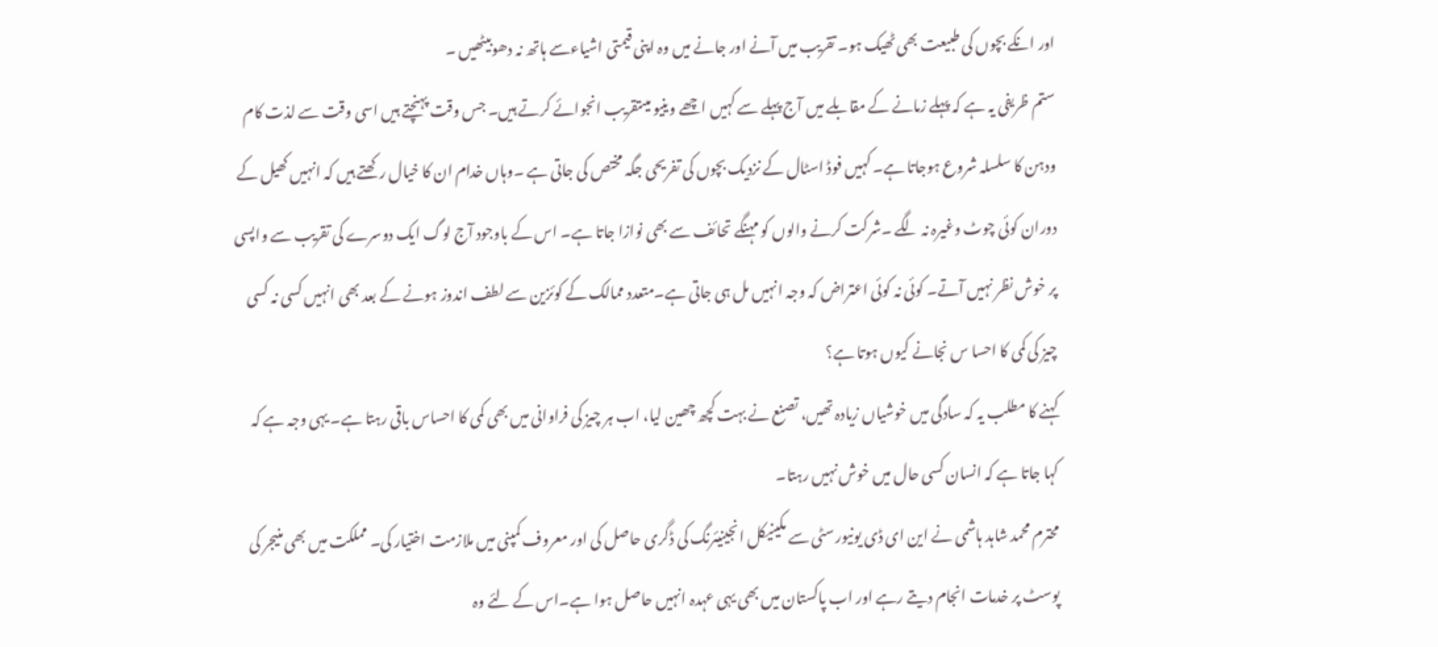اور انکے بچوں کی طبیعت بھی ٹھیک ہو۔ تقریب میں آنے اور جانے میں وہ اپنی قیمتی اشیاءسے ہاتھ نہ دھوبیٹھیں ۔
ستم ظریفی یہ ہے کہ پہلے زمانے کے مقابلے میں آج پہلے سے کہیں اچھے وینیو میںتقریب انجوائے کرتے ہیں۔ جس وقت پہنچتے ہیں اسی وقت سے لذت کام ودہن کا سلسلہ شروع ہوجاتا ہے۔ کہیں فوڈ اسٹال کے نزدیک بچوں کی تفریحی جگہ مختص کی جاتی ہے ۔وہاں خدام ان کا خیال رکھتے ہیں کہ انہیں کھیل کے دوران کوئی چوٹ وغیرہ نہ لگے ۔شرکت کرنے والوں کو مہنگے تحائف سے بھی نوازا جاتا ہے۔ اس کے باوجود آج لوگ ایک دوسرے کی تقریب سے واپسی پر خوش نظر نہیں آتے۔ کوئی نہ کوئی اعتراض کہ وجہ انہیں مل ہی جاتی ہے۔متعدد ممالک کے کوئزین سے لطف اندوز ہونے کے بعد بھی انہیں کسی نہ کسی چیز کی کمی کا احسا س نجانے کیوں ہوتا ہے؟
کہنے کا مطلب یہ کہ سادگی میں خوشیاں زیادہ تھیں، تصنع نے بہت کچھ چھین لیا، اب ہر چیز کی فراوانی میں بھی کمی کا احساس باقی رہتا ہے۔ یہی وجہ ہے کہ کہا جاتا ہے کہ انسان کسی حال میں خوش نہیں رہتا۔
محترم محمد شاہد ہاشمی نے این ای ڈی یونیورسٹی سے مکینیکل انجینیئرنگ کی ڈگری حاصل کی اور معروف کمپنی میں ملازمت اختیار کی۔ مملکت میں بھی منیجر کی پوسٹ پر خدمات انجام دیتے رہے اور اب پاکستان میں بھی یہی عہدہ انہیں حاصل ہوا ہے۔اس کے لئے وہ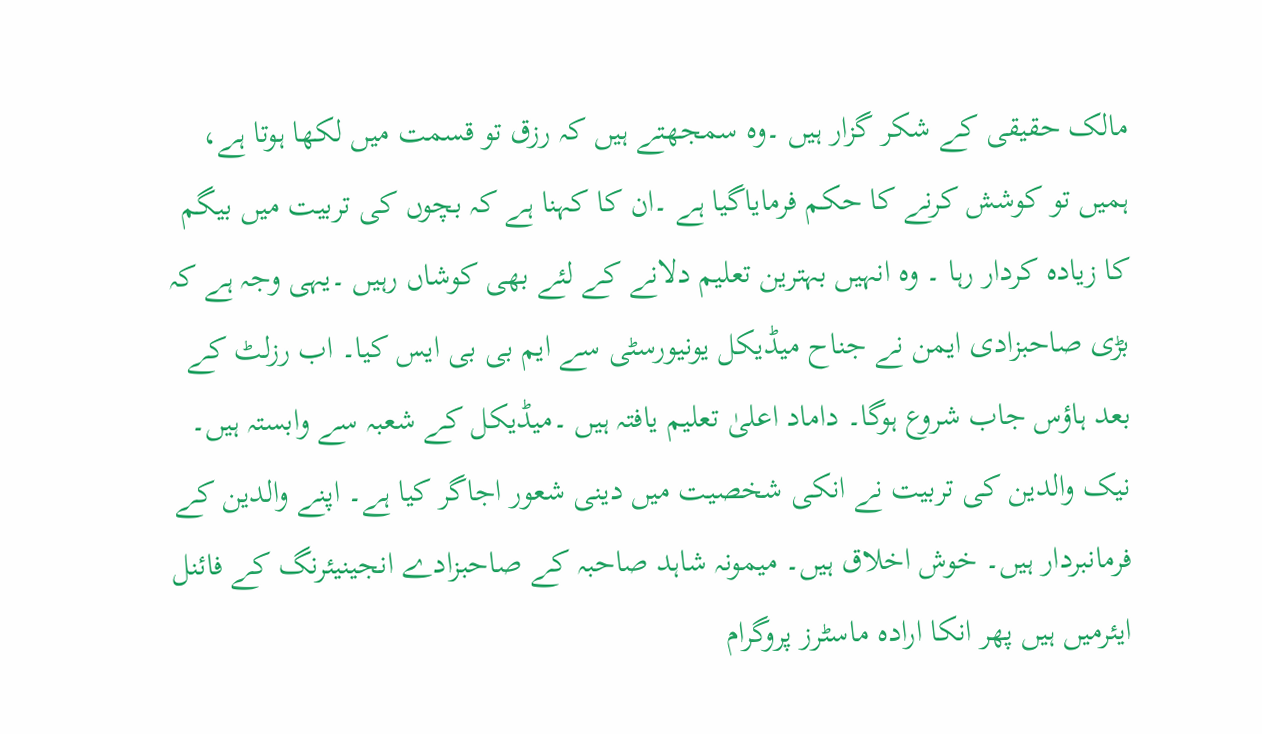مالک حقیقی کے شکر گزار ہیں ۔وہ سمجھتے ہیں کہ رزق تو قسمت میں لکھا ہوتا ہے، ہمیں تو کوشش کرنے کا حکم فرمایاگیا ہے ۔ان کا کہنا ہے کہ بچوں کی تربیت میں بیگم کا زیادہ کردار رہا ۔ وہ انہیں بہترین تعلیم دلانے کے لئے بھی کوشاں رہیں ۔یہی وجہ ہے کہ بڑی صاحبزادی ایمن نے جناح میڈیکل یونیورسٹی سے ایم بی بی ایس کیا۔ اب رزلٹ کے بعد ہاؤس جاب شروع ہوگا۔ داماد اعلیٰ تعلیم یافتہ ہیں ۔میڈیکل کے شعبہ سے وابستہ ہیں۔ نیک والدین کی تربیت نے انکی شخصیت میں دینی شعور اجاگر کیا ہے۔ اپنے والدین کے فرمانبردار ہیں۔ خوش اخلاق ہیں۔ میمونہ شاہد صاحبہ کے صاحبزادے انجینیئرنگ کے فائنل ایئرمیں ہیں پھر انکا ارادہ ماسٹرز پروگرام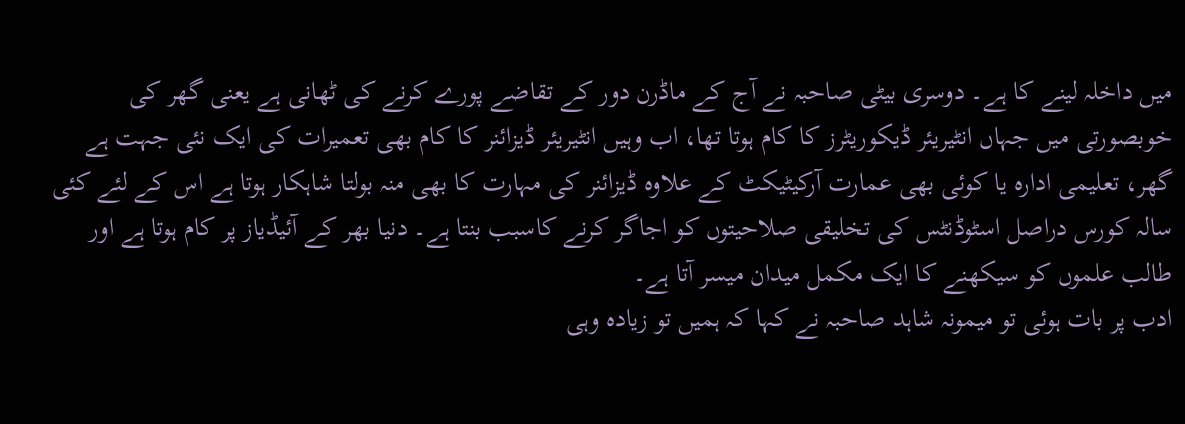میں داخلہ لینے کا ہے۔ دوسری بیٹی صاحبہ نے آج کے ماڈرن دور کے تقاضے پورے کرنے کی ٹھانی ہے یعنی گھر کی خوبصورتی میں جہاں انٹیریئر ڈیکوریٹرز کا کام ہوتا تھا، اب وہیں انٹیریئر ڈیزائنر کا کام بھی تعمیرات کی ایک نئی جہت ہے گھر، تعلیمی ادارہ یا کوئی بھی عمارت آرکیٹیکٹ کے علاوہ ڈیزائنر کی مہارت کا بھی منہ بولتا شاہکار ہوتا ہے اس کے لئے کئی سالہ کورس دراصل اسٹوڈنٹس کی تخلیقی صلاحیتوں کو اجاگر کرنے کاسبب بنتا ہے۔ دنیا بھر کے آئیڈیاز پر کام ہوتا ہے اور طالب علموں کو سیکھنے کا ایک مکمل میدان میسر آتا ہے۔
ادب پر بات ہوئی تو میمونہ شاہد صاحبہ نے کہا کہ ہمیں تو زیادہ وہی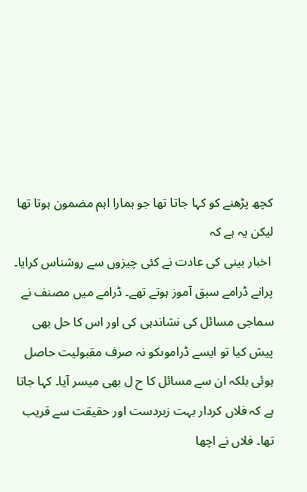کچھ پڑھنے کو کہا جاتا تھا جو ہمارا اہم مضمون ہوتا تھا لیکن یہ ہے کہ
 اخبار بینی کی عادت نے کئی چیزوں سے روشناس کرایا۔ پرانے ڈرامے سبق آموز ہوتے تھے۔ ڈرامے میں مصنف نے سماجی مسائل کی نشاندہی کی اور اس کا حل بھی پیش کیا تو ایسے ڈراموںکو نہ صرف مقبولیت حاصل ہوئی بلکہ ان سے مسائل کا ح ل بھی میسر آیا۔ کہا جاتا ہے کہ فلاں کردار بہت زبردست اور حقیقت سے قریب تھا۔ فلاں نے اچھا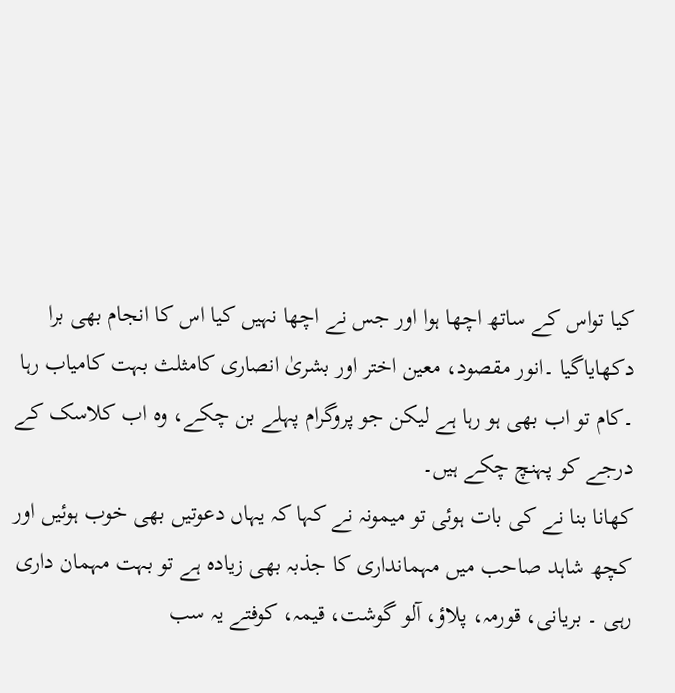کیا تواس کے ساتھ اچھا ہوا اور جس نے اچھا نہیں کیا اس کا انجام بھی برا دکھایاگیا ۔انور مقصود، معین اختر اور بشریٰ انصاری کامثلث بہت کامیاب رہا ۔کام تو اب بھی ہو رہا ہے لیکن جو پروگرام پہلے بن چکے، وہ اب کلاسک کے درجے کو پہنچ چکے ہیں۔
کھانا بنا نے کی بات ہوئی تو میمونہ نے کہا کہ یہاں دعوتیں بھی خوب ہوئیں اور کچھ شاہد صاحب میں مہمانداری کا جذبہ بھی زیادہ ہے تو بہت مہمان داری رہی ۔ بریانی، قورمہ، پلاؤ، آلو گوشت، قیمہ، کوفتے یہ سب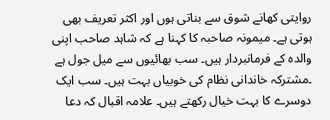روایتی کھانے شوق سے بناتی ہوں اور اکثر تعریف بھی ہوتی ہے۔ میمونہ صاحبہ کا کہنا ہے کہ شاہد صاحب اپنی والدہ کے فرمانبردار ہیں۔ سب بھائیوں سے میل جول ہے ۔مشترکہ خاندانی نظام کی خوبیاں بہت ہیں۔ سب ایک دوسرے کا بہت خیال رکھتے ہیں۔ علامہ اقبال کہ دعا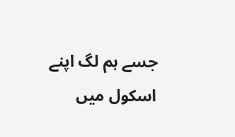جسے ہم لگ اپنے اسکول میں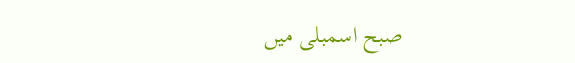صبح اسمبلی میں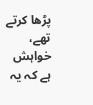پڑھا کرتے تھے، خواہش ہے کہ یہ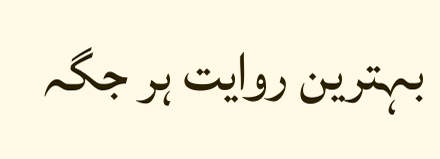بہترین روایت ہر جگہ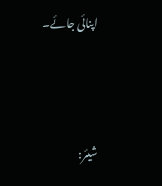اپنائی جائے۔



شیئر: